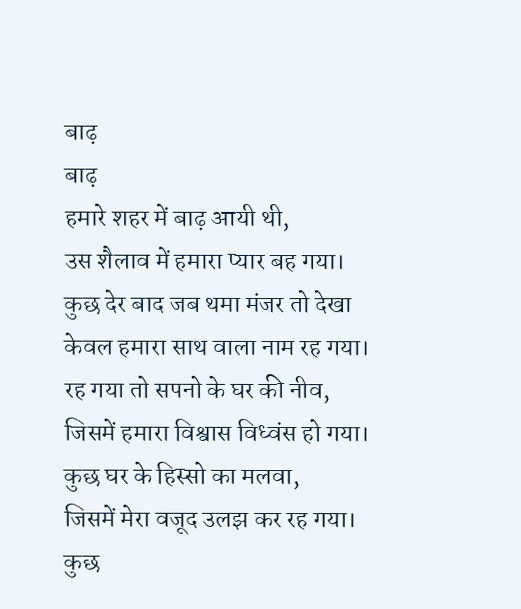बाढ़
बाढ़
हमारे शहर में बाढ़ आयी थी,
उस शैलाव में हमारा प्यार बह गया।
कुछ देर बाद जब थमा मंजर तो देखा
केवल हमारा साथ वाला नाम रह गया।
रह गया तो सपनो के घर की नीव,
जिसमें हमारा विश्वास विध्वंस हो गया।
कुछ घर के हिस्सो का मलवा,
जिसमें मेरा वजूद उलझ कर रह गया।
कुछ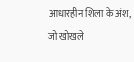आधारहीन शिला के अंश,
जो खोखले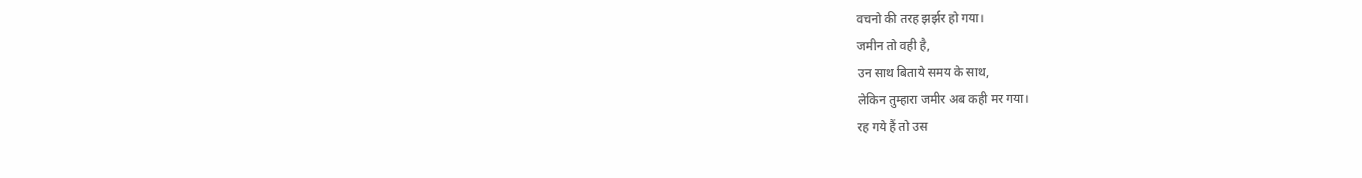वचनो की तरह झर्झर हो गया।
जमीन तो वही है,
उन साथ बिताये समय के साथ,
लेकिन तुम्हारा जमीर अब कही मर गया।
रह गये हैं तो उस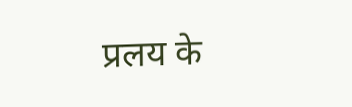प्रलय के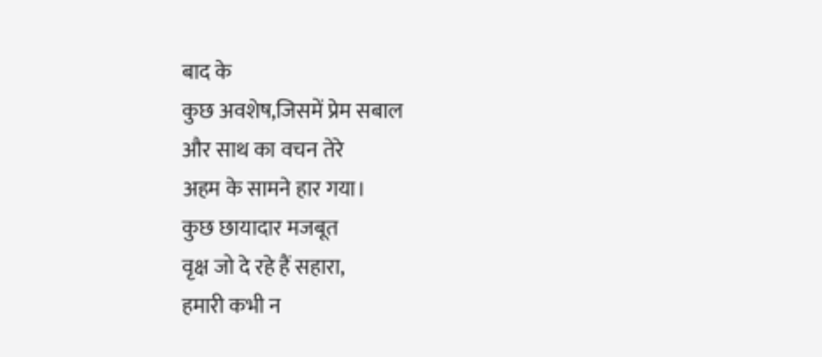बाद के
कुछ अवशेष,जिसमें प्रेम सबाल
और साथ का वचन तेरे
अहम के सामने हार गया।
कुछ छायादार मजबूत
वृक्ष जो दे रहे हैं सहारा,
हमारी कभी न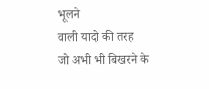भूलने
वाली यादो की तरह
जो अभी भी बिखरने के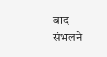बाद
संभलने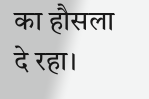का हौसला दे रहा।